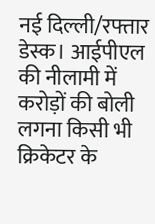नई दिल्ली/रफ्तार डेस्क। आईपीएल की नीलामी में करोड़ों की बोली लगना किसी भी क्रिकेटर के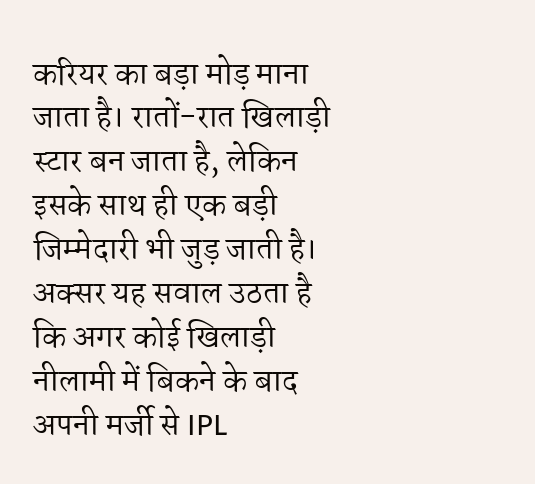करियर का बड़ा मोड़ माना जाता है। रातों-रात खिलाड़ी स्टार बन जाता है, लेकिन इसके साथ ही एक बड़ी जिम्मेदारी भी जुड़ जाती है। अक्सर यह सवाल उठता है कि अगर कोई खिलाड़ी नीलामी में बिकने के बाद अपनी मर्जी से IPL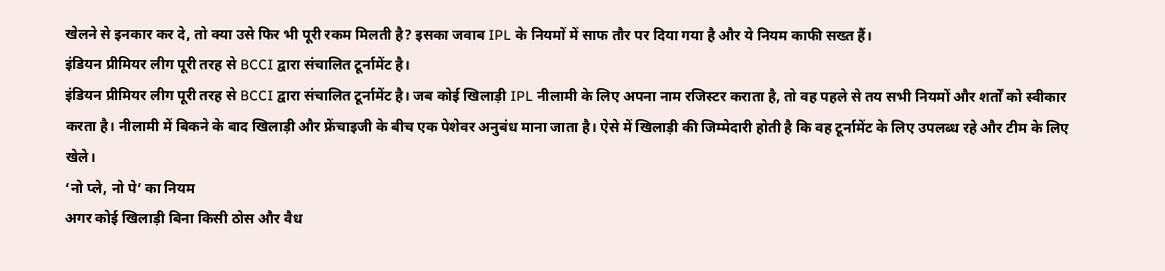खेलने से इनकार कर दे, तो क्या उसे फिर भी पूरी रकम मिलती है? इसका जवाब IPL के नियमों में साफ तौर पर दिया गया है और ये नियम काफी सख्त हैं।
इंडियन प्रीमियर लीग पूरी तरह से BCCI द्वारा संचालित टूर्नामेंट है।
इंडियन प्रीमियर लीग पूरी तरह से BCCI द्वारा संचालित टूर्नामेंट है। जब कोई खिलाड़ी IPL नीलामी के लिए अपना नाम रजिस्टर कराता है, तो वह पहले से तय सभी नियमों और शर्तों को स्वीकार करता है। नीलामी में बिकने के बाद खिलाड़ी और फ्रेंचाइजी के बीच एक पेशेवर अनुबंध माना जाता है। ऐसे में खिलाड़ी की जिम्मेदारी होती है कि वह टूर्नामेंट के लिए उपलब्ध रहे और टीम के लिए खेले।
‘नो प्ले, नो पे’ का नियम
अगर कोई खिलाड़ी बिना किसी ठोस और वैध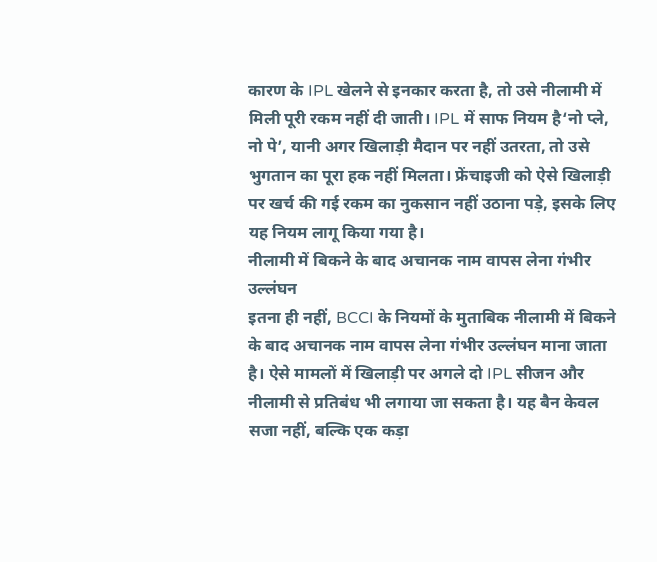कारण के IPL खेलने से इनकार करता है, तो उसे नीलामी में मिली पूरी रकम नहीं दी जाती। IPL में साफ नियम है‘नो प्ले, नो पे’, यानी अगर खिलाड़ी मैदान पर नहीं उतरता, तो उसे भुगतान का पूरा हक नहीं मिलता। फ्रेंचाइजी को ऐसे खिलाड़ी पर खर्च की गई रकम का नुकसान नहीं उठाना पड़े, इसके लिए यह नियम लागू किया गया है।
नीलामी में बिकने के बाद अचानक नाम वापस लेना गंभीर उल्लंघन
इतना ही नहीं, BCCI के नियमों के मुताबिक नीलामी में बिकने के बाद अचानक नाम वापस लेना गंभीर उल्लंघन माना जाता है। ऐसे मामलों में खिलाड़ी पर अगले दो IPL सीजन और नीलामी से प्रतिबंध भी लगाया जा सकता है। यह बैन केवल सजा नहीं, बल्कि एक कड़ा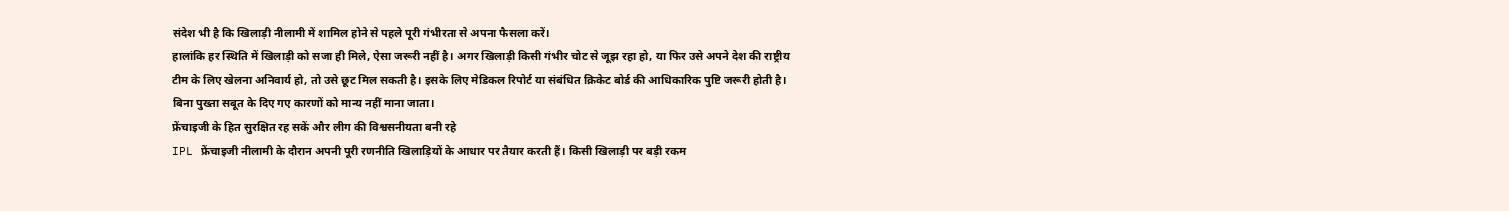संदेश भी है कि खिलाड़ी नीलामी में शामिल होने से पहले पूरी गंभीरता से अपना फैसला करें।
हालांकि हर स्थिति में खिलाड़ी को सजा ही मिले, ऐसा जरूरी नहीं है। अगर खिलाड़ी किसी गंभीर चोट से जूझ रहा हो, या फिर उसे अपने देश की राष्ट्रीय टीम के लिए खेलना अनिवार्य हो, तो उसे छूट मिल सकती है। इसके लिए मेडिकल रिपोर्ट या संबंधित क्रिकेट बोर्ड की आधिकारिक पुष्टि जरूरी होती है। बिना पुख्ता सबूत के दिए गए कारणों को मान्य नहीं माना जाता।
फ्रेंचाइजी के हित सुरक्षित रह सकें और लीग की विश्वसनीयता बनी रहे
IPL फ्रेंचाइजी नीलामी के दौरान अपनी पूरी रणनीति खिलाड़ियों के आधार पर तैयार करती हैं। किसी खिलाड़ी पर बड़ी रकम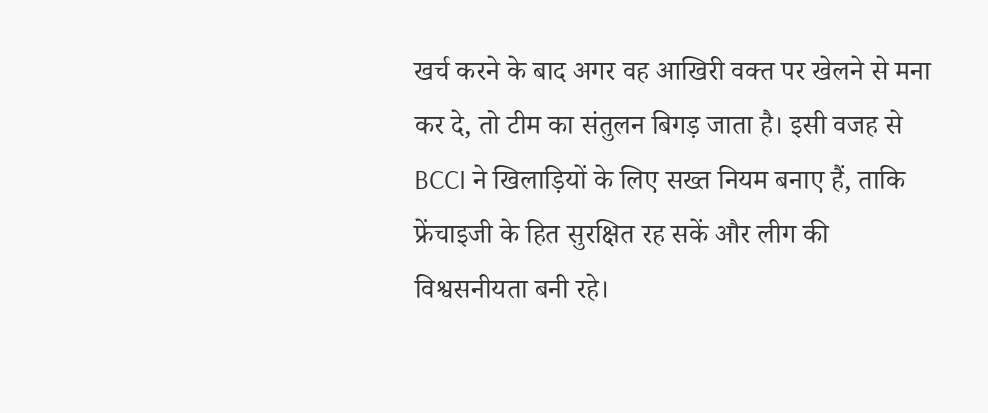खर्च करने के बाद अगर वह आखिरी वक्त पर खेलने से मना कर दे, तो टीम का संतुलन बिगड़ जाता है। इसी वजह से BCCI ने खिलाड़ियों के लिए सख्त नियम बनाए हैं, ताकि फ्रेंचाइजी के हित सुरक्षित रह सकें और लीग की विश्वसनीयता बनी रहे।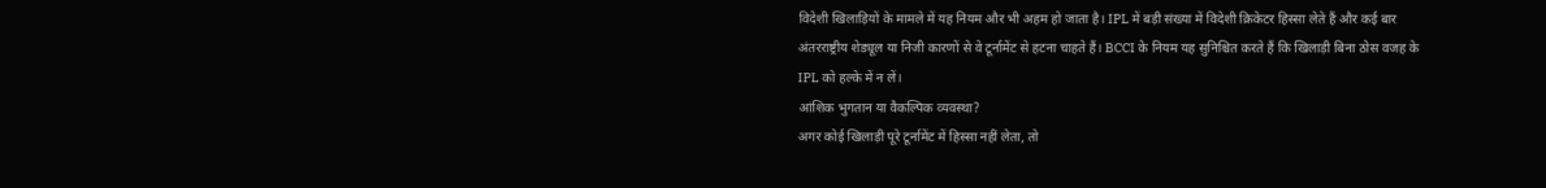विदेशी खिलाड़ियों के मामले में यह नियम और भी अहम हो जाता है। IPL में बड़ी संख्या में विदेशी क्रिकेटर हिस्सा लेते हैं और कई बार अंतरराष्ट्रीय शेड्यूल या निजी कारणों से वे टूर्नामेंट से हटना चाहते हैं। BCCI के नियम यह सुनिश्चित करते हैं कि खिलाड़ी बिना ठोस वजह के IPL को हल्के में न लें।
आंशिक भुगतान या वैकल्पिक व्यवस्था?
अगर कोई खिलाड़ी पूरे टूर्नामेंट में हिस्सा नहीं लेता, तो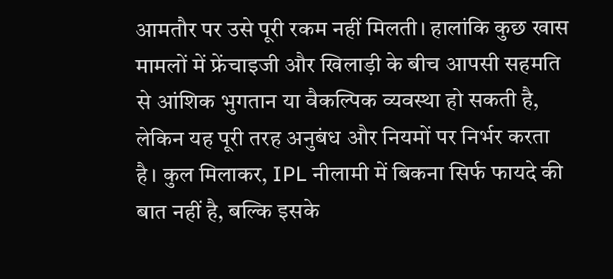आमतौर पर उसे पूरी रकम नहीं मिलती। हालांकि कुछ खास मामलों में फ्रेंचाइजी और खिलाड़ी के बीच आपसी सहमति से आंशिक भुगतान या वैकल्पिक व्यवस्था हो सकती है, लेकिन यह पूरी तरह अनुबंध और नियमों पर निर्भर करता है। कुल मिलाकर, IPL नीलामी में बिकना सिर्फ फायदे की बात नहीं है, बल्कि इसके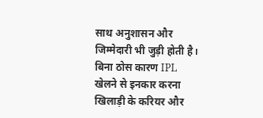साथ अनुशासन और जिम्मेदारी भी जुड़ी होती है। बिना ठोस कारण IPL खेलने से इनकार करना खिलाड़ी के करियर और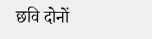छवि दोनों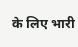के लिए भारी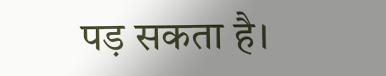पड़ सकता है।